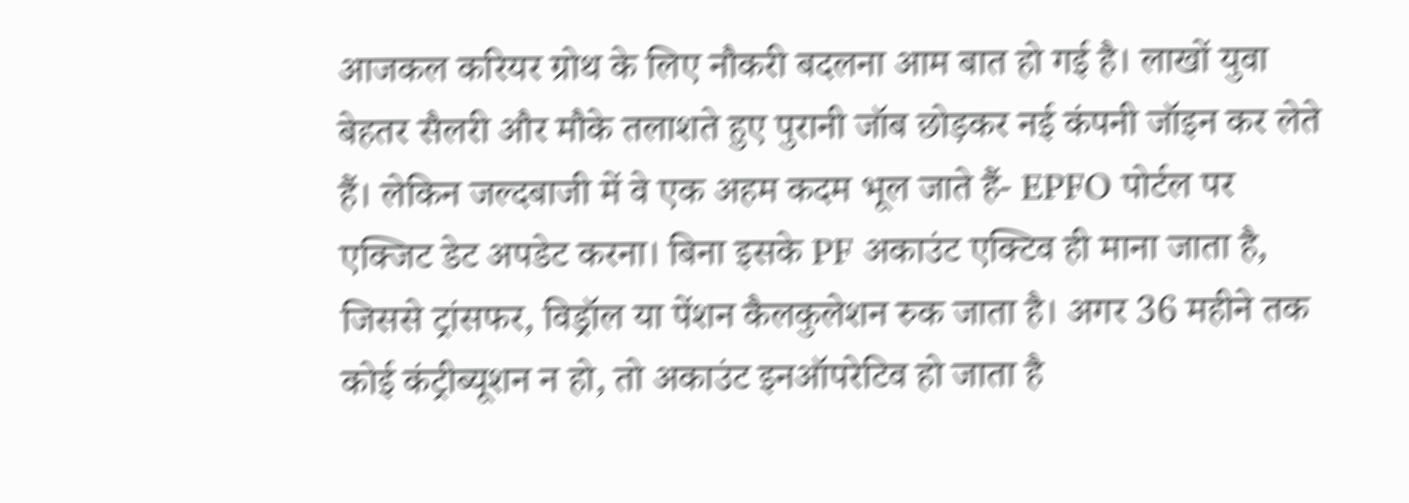आजकल करियर ग्रोथ के लिए नौकरी बदलना आम बात हो गई है। लाखों युवा बेहतर सैलरी और मौके तलाशते हुए पुरानी जॉब छोड़कर नई कंपनी जॉइन कर लेते हैं। लेकिन जल्दबाजी में वे एक अहम कदम भूल जाते हैं- EPFO पोर्टल पर एक्जिट डेट अपडेट करना। बिना इसके PF अकाउंट एक्टिव ही माना जाता है, जिससे ट्रांसफर, विड्रॉल या पेंशन कैलकुलेशन रुक जाता है। अगर 36 महीने तक कोई कंट्रीब्यूशन न हो, तो अकाउंट इनऑपरेटिव हो जाता है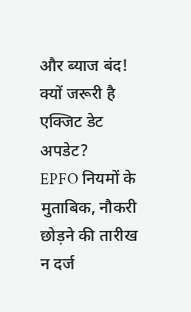और ब्याज बंद!
क्यों जरूरी है एक्जिट डेट अपडेट?
EPFO नियमों के मुताबिक, नौकरी छोड़ने की तारीख न दर्ज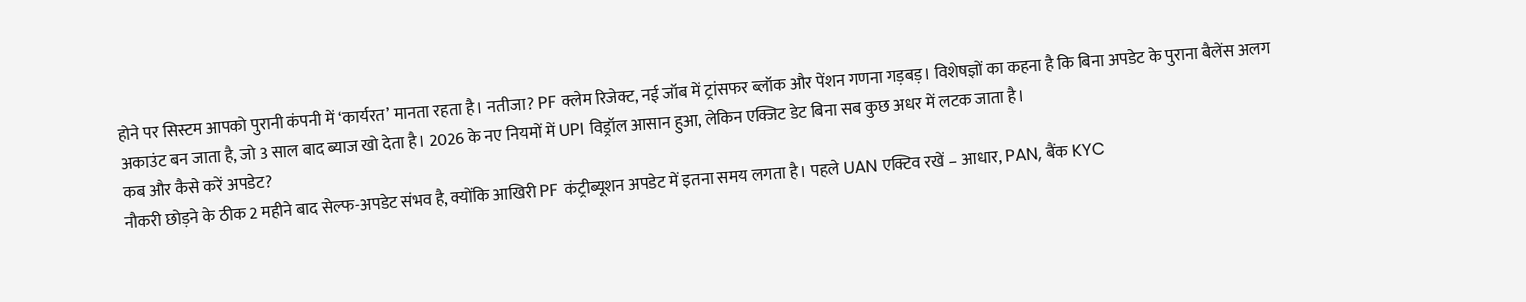होने पर सिस्टम आपको पुरानी कंपनी में ‘कार्यरत’ मानता रहता है। नतीजा? PF क्लेम रिजेक्ट, नई जॉब में ट्रांसफर ब्लॉक और पेंशन गणना गड़बड़। विशेषज्ञों का कहना है कि बिना अपडेट के पुराना बैलेंस अलग अकाउंट बन जाता है, जो 3 साल बाद ब्याज खो देता है। 2026 के नए नियमों में UPI विड्रॉल आसान हुआ, लेकिन एक्जिट डेट बिना सब कुछ अधर में लटक जाता है।
कब और कैसे करें अपडेट?
नौकरी छोड़ने के ठीक 2 महीने बाद सेल्फ-अपडेट संभव है, क्योंकि आखिरी PF कंट्रीब्यूशन अपडेट में इतना समय लगता है। पहले UAN एक्टिव रखें – आधार, PAN, बैंक KYC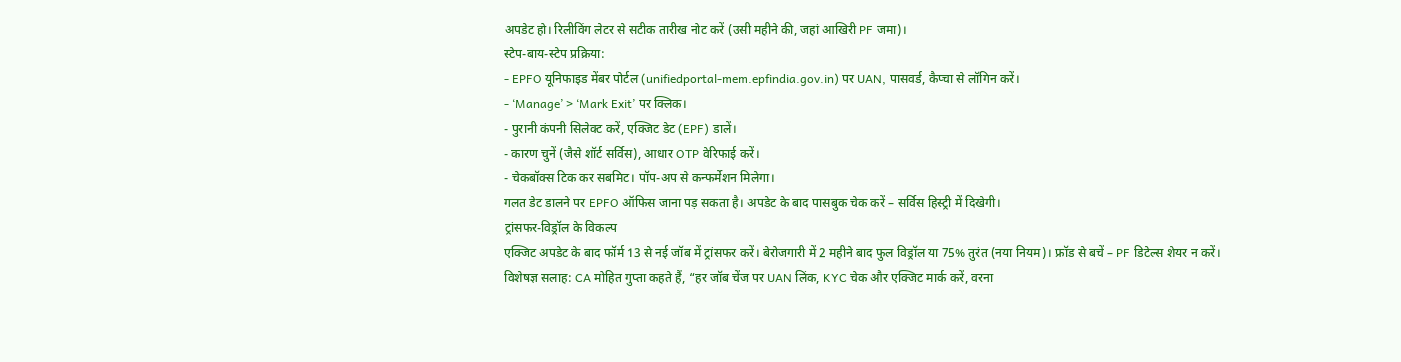अपडेट हो। रिलीविंग लेटर से सटीक तारीख नोट करें (उसी महीने की, जहां आखिरी PF जमा)।
स्टेप-बाय-स्टेप प्रक्रिया:
- EPFO यूनिफाइड मेंबर पोर्टल (unifiedportal-mem.epfindia.gov.in) पर UAN, पासवर्ड, कैप्चा से लॉगिन करें।
- ‘Manage’ > ‘Mark Exit’ पर क्लिक।
- पुरानी कंपनी सिलेक्ट करें, एक्जिट डेट (EPF) डालें।
- कारण चुनें (जैसे शॉर्ट सर्विस), आधार OTP वेरिफाई करें।
- चेकबॉक्स टिक कर सबमिट। पॉप-अप से कन्फर्मेशन मिलेगा।
गलत डेट डालने पर EPFO ऑफिस जाना पड़ सकता है। अपडेट के बाद पासबुक चेक करें – सर्विस हिस्ट्री में दिखेगी।
ट्रांसफर-विड्रॉल के विकल्प
एक्जिट अपडेट के बाद फॉर्म 13 से नई जॉब में ट्रांसफर करें। बेरोजगारी में 2 महीने बाद फुल विड्रॉल या 75% तुरंत (नया नियम)। फ्रॉड से बचें – PF डिटेल्स शेयर न करें।
विशेषज्ञ सलाह: CA मोहित गुप्ता कहते हैं, “हर जॉब चेंज पर UAN लिंक, KYC चेक और एक्जिट मार्क करें, वरना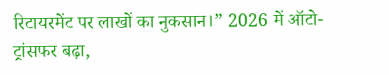रिटायरमेंट पर लाखों का नुकसान।” 2026 में ऑटो-ट्रांसफर बढ़ा,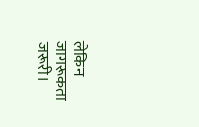लेकिन जागरूकता जरूरी।